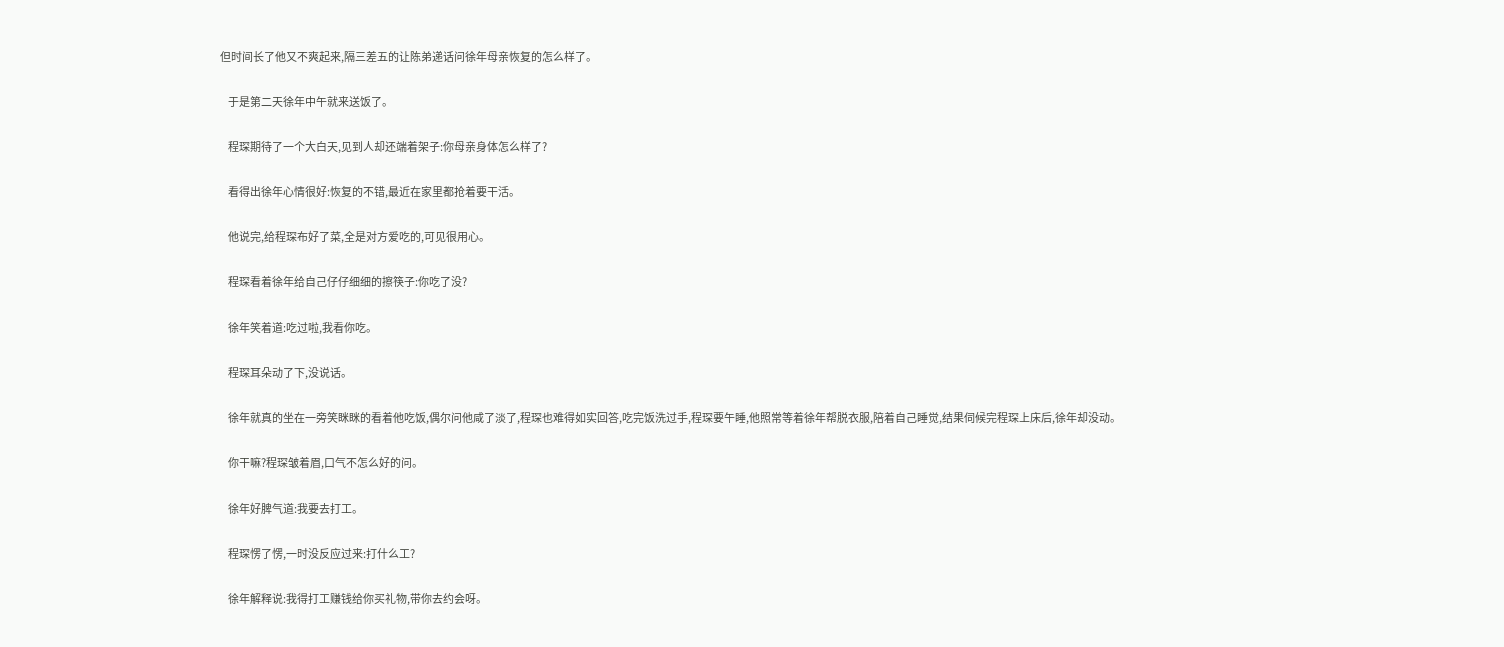但时间长了他又不爽起来,隔三差五的让陈弟递话问徐年母亲恢复的怎么样了。

    于是第二天徐年中午就来送饭了。

    程琛期待了一个大白天,见到人却还端着架子:你母亲身体怎么样了?

    看得出徐年心情很好:恢复的不错,最近在家里都抢着要干活。

    他说完,给程琛布好了菜,全是对方爱吃的,可见很用心。

    程琛看着徐年给自己仔仔细细的擦筷子:你吃了没?

    徐年笑着道:吃过啦,我看你吃。

    程琛耳朵动了下,没说话。

    徐年就真的坐在一旁笑眯眯的看着他吃饭,偶尔问他咸了淡了,程琛也难得如实回答,吃完饭洗过手,程琛要午睡,他照常等着徐年帮脱衣服,陪着自己睡觉,结果伺候完程琛上床后,徐年却没动。

    你干嘛?程琛皱着眉,口气不怎么好的问。

    徐年好脾气道:我要去打工。

    程琛愣了愣,一时没反应过来:打什么工?

    徐年解释说:我得打工赚钱给你买礼物,带你去约会呀。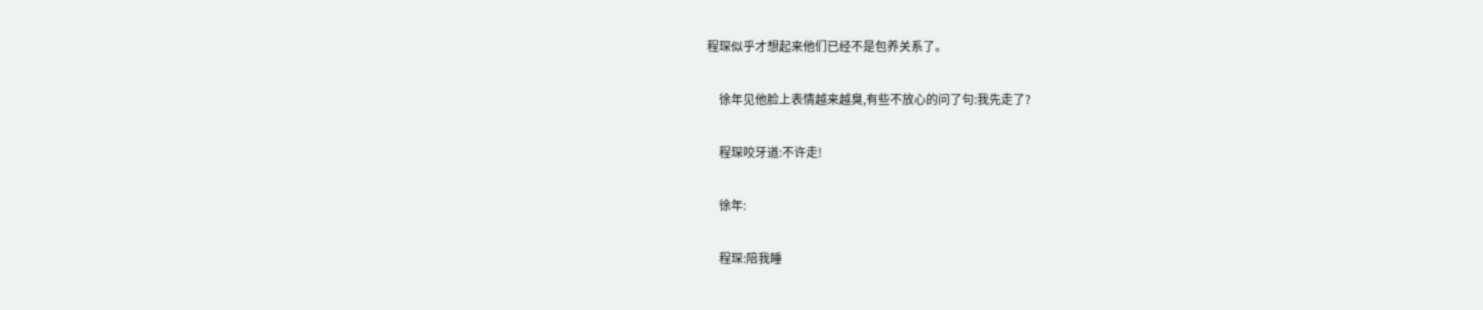程琛似乎才想起来他们已经不是包养关系了。

    徐年见他脸上表情越来越臭,有些不放心的问了句:我先走了?

    程琛咬牙道:不许走!

    徐年:

    程琛:陪我睡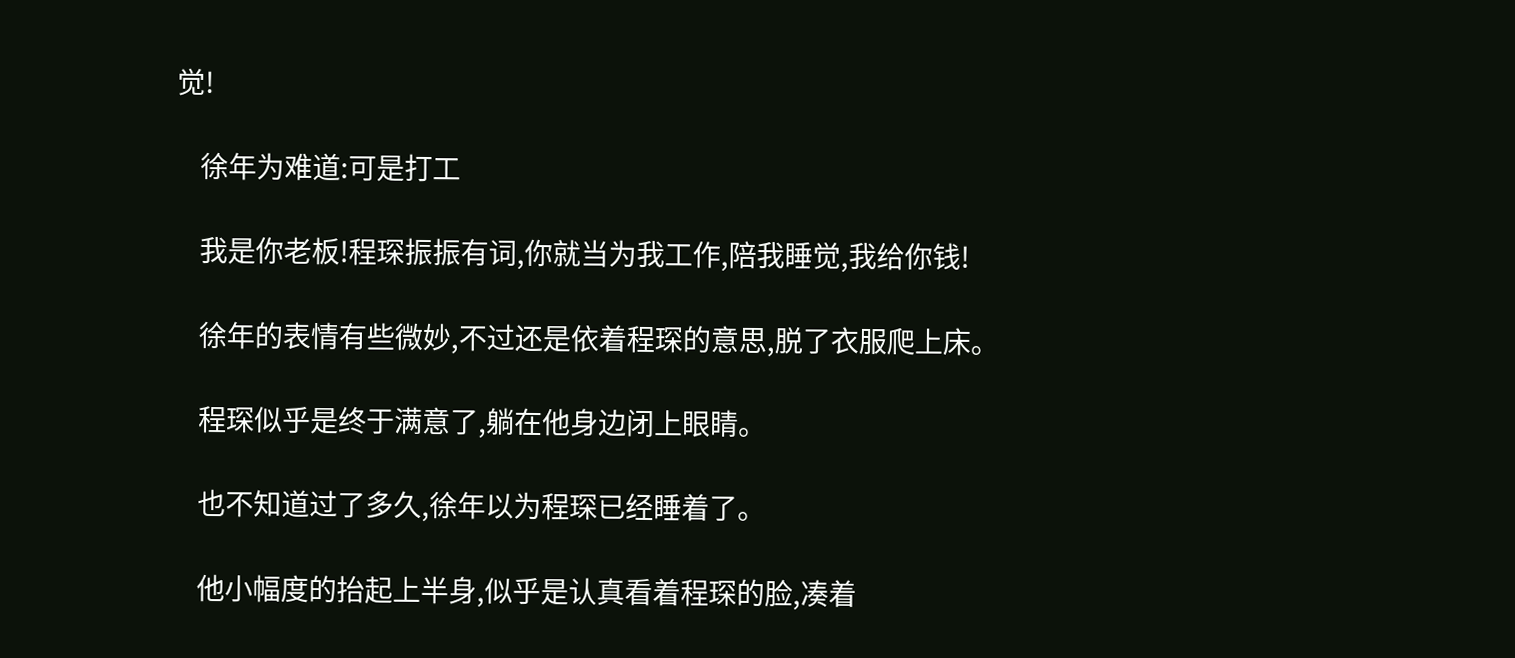觉!

    徐年为难道:可是打工

    我是你老板!程琛振振有词,你就当为我工作,陪我睡觉,我给你钱!

    徐年的表情有些微妙,不过还是依着程琛的意思,脱了衣服爬上床。

    程琛似乎是终于满意了,躺在他身边闭上眼睛。

    也不知道过了多久,徐年以为程琛已经睡着了。

    他小幅度的抬起上半身,似乎是认真看着程琛的脸,凑着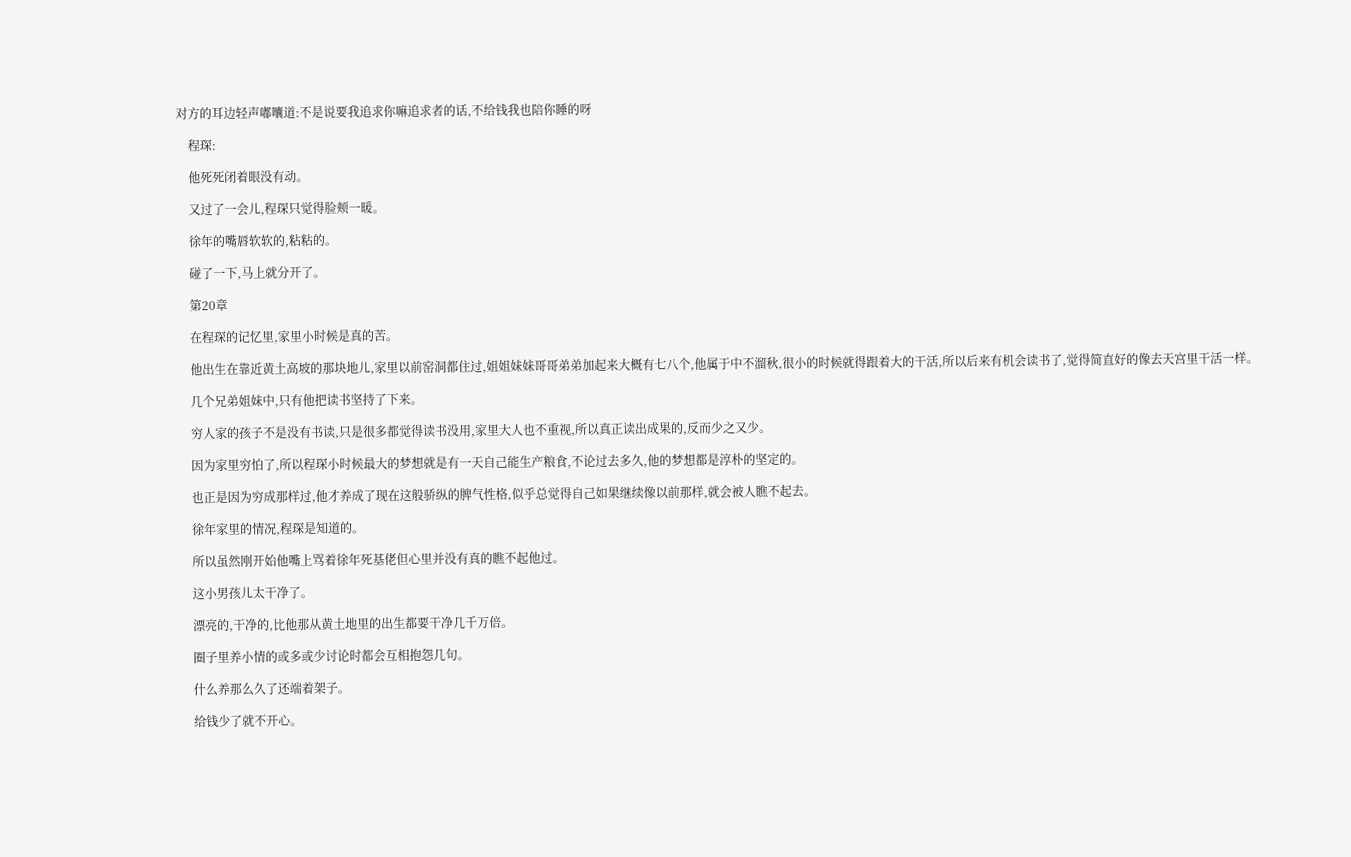对方的耳边轻声嘟囔道:不是说要我追求你嘛追求者的话,不给钱我也陪你睡的呀

    程琛:

    他死死闭着眼没有动。

    又过了一会儿,程琛只觉得脸颊一暖。

    徐年的嘴唇软软的,粘粘的。

    碰了一下,马上就分开了。

    第20章

    在程琛的记忆里,家里小时候是真的苦。

    他出生在靠近黄土高坡的那块地儿,家里以前窑洞都住过,姐姐妹妹哥哥弟弟加起来大概有七八个,他属于中不溜秋,很小的时候就得跟着大的干活,所以后来有机会读书了,觉得简直好的像去天宫里干活一样。

    几个兄弟姐妹中,只有他把读书坚持了下来。

    穷人家的孩子不是没有书读,只是很多都觉得读书没用,家里大人也不重视,所以真正读出成果的,反而少之又少。

    因为家里穷怕了,所以程琛小时候最大的梦想就是有一天自己能生产粮食,不论过去多久,他的梦想都是淳朴的坚定的。

    也正是因为穷成那样过,他才养成了现在这般骄纵的脾气性格,似乎总觉得自己如果继续像以前那样,就会被人瞧不起去。

    徐年家里的情况,程琛是知道的。

    所以虽然刚开始他嘴上骂着徐年死基佬但心里并没有真的瞧不起他过。

    这小男孩儿太干净了。

    漂亮的,干净的,比他那从黄土地里的出生都要干净几千万倍。

    圈子里养小情的或多或少讨论时都会互相抱怨几句。

    什么养那么久了还端着架子。

    给钱少了就不开心。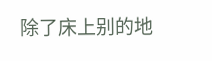除了床上别的地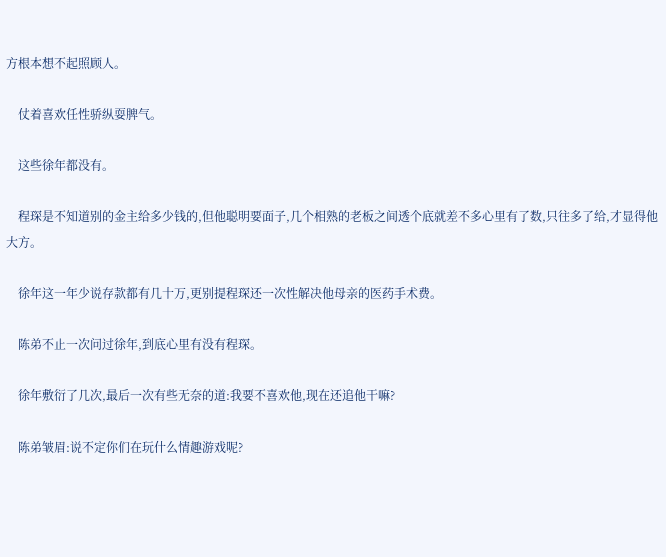方根本想不起照顾人。

    仗着喜欢任性骄纵耍脾气。

    这些徐年都没有。

    程琛是不知道别的金主给多少钱的,但他聪明要面子,几个相熟的老板之间透个底就差不多心里有了数,只往多了给,才显得他大方。

    徐年这一年少说存款都有几十万,更别提程琛还一次性解决他母亲的医药手术费。

    陈弟不止一次问过徐年,到底心里有没有程琛。

    徐年敷衍了几次,最后一次有些无奈的道:我要不喜欢他,现在还追他干嘛?

    陈弟皱眉:说不定你们在玩什么情趣游戏呢?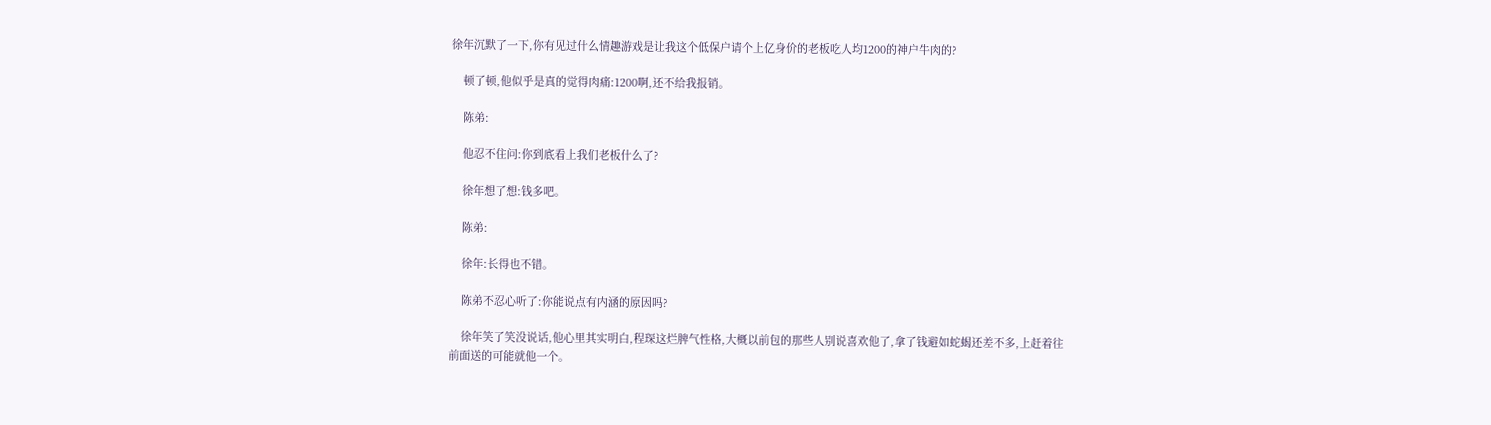徐年沉默了一下,你有见过什么情趣游戏是让我这个低保户请个上亿身价的老板吃人均1200的神户牛肉的?

    顿了顿,他似乎是真的觉得肉痛:1200啊,还不给我报销。

    陈弟:

    他忍不住问:你到底看上我们老板什么了?

    徐年想了想:钱多吧。

    陈弟:

    徐年:长得也不错。

    陈弟不忍心听了:你能说点有内涵的原因吗?

    徐年笑了笑没说话,他心里其实明白,程琛这烂脾气性格,大概以前包的那些人别说喜欢他了,拿了钱避如蛇蝎还差不多,上赶着往前面送的可能就他一个。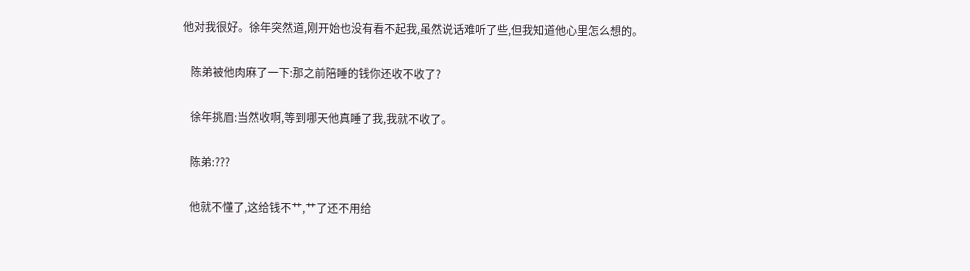他对我很好。徐年突然道,刚开始也没有看不起我,虽然说话难听了些,但我知道他心里怎么想的。

    陈弟被他肉麻了一下:那之前陪睡的钱你还收不收了?

    徐年挑眉:当然收啊,等到哪天他真睡了我,我就不收了。

    陈弟:???

    他就不懂了,这给钱不艹,艹了还不用给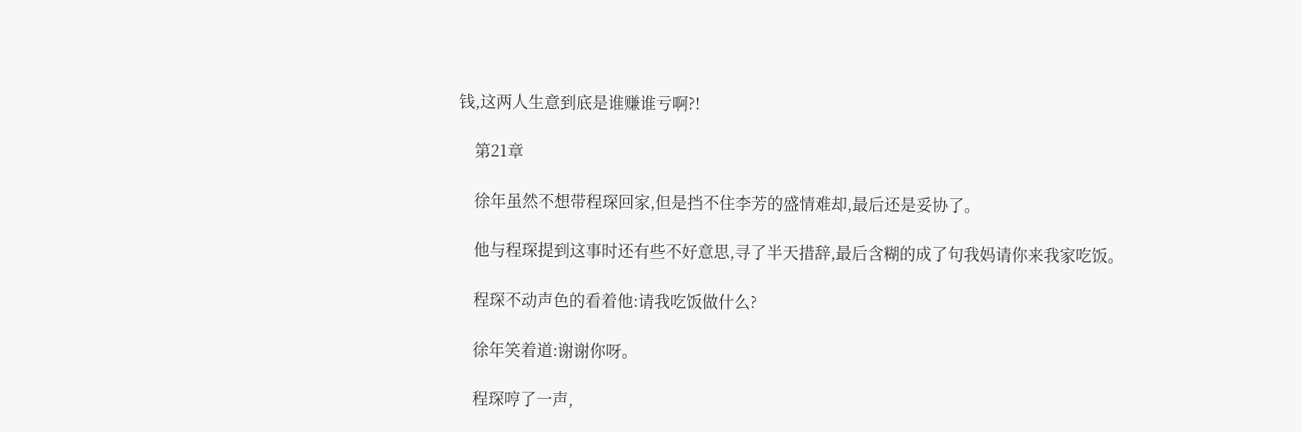钱,这两人生意到底是谁赚谁亏啊?!

    第21章

    徐年虽然不想带程琛回家,但是挡不住李芳的盛情难却,最后还是妥协了。

    他与程琛提到这事时还有些不好意思,寻了半天措辞,最后含糊的成了句我妈请你来我家吃饭。

    程琛不动声色的看着他:请我吃饭做什么?

    徐年笑着道:谢谢你呀。

    程琛哼了一声,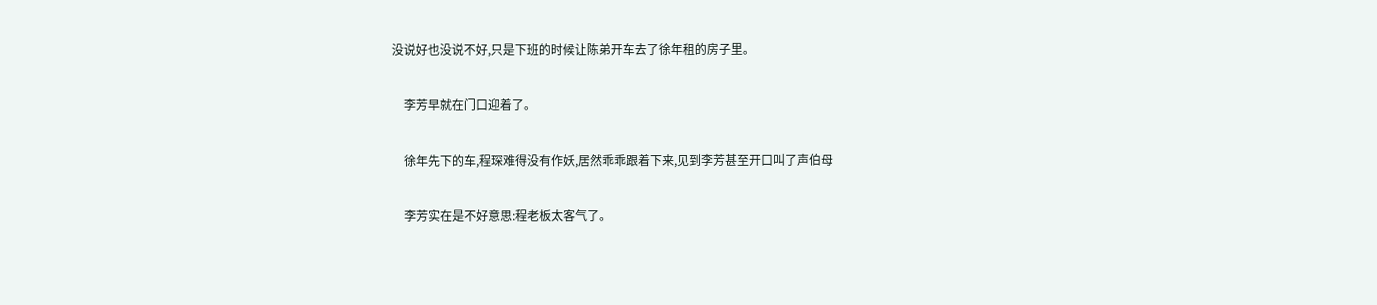没说好也没说不好,只是下班的时候让陈弟开车去了徐年租的房子里。

    李芳早就在门口迎着了。

    徐年先下的车,程琛难得没有作妖,居然乖乖跟着下来,见到李芳甚至开口叫了声伯母

    李芳实在是不好意思:程老板太客气了。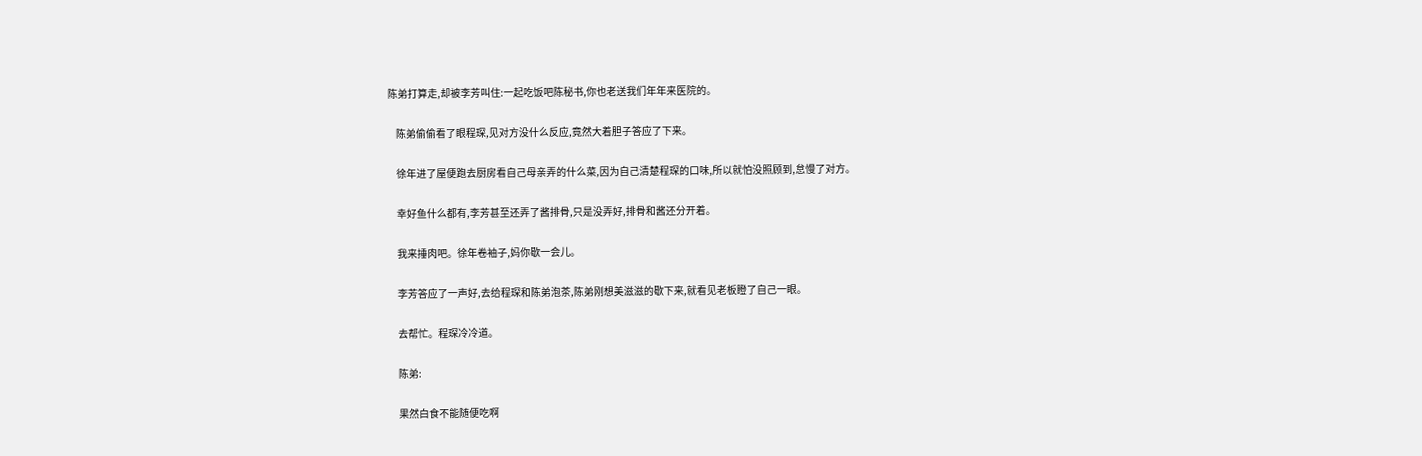陈弟打算走,却被李芳叫住:一起吃饭吧陈秘书,你也老送我们年年来医院的。

    陈弟偷偷看了眼程琛,见对方没什么反应,竟然大着胆子答应了下来。

    徐年进了屋便跑去厨房看自己母亲弄的什么菜,因为自己清楚程琛的口味,所以就怕没照顾到,怠慢了对方。

    幸好鱼什么都有,李芳甚至还弄了酱排骨,只是没弄好,排骨和酱还分开着。

    我来捶肉吧。徐年卷袖子,妈你歇一会儿。

    李芳答应了一声好,去给程琛和陈弟泡茶,陈弟刚想美滋滋的歇下来,就看见老板瞪了自己一眼。

    去帮忙。程琛冷冷道。

    陈弟:

    果然白食不能随便吃啊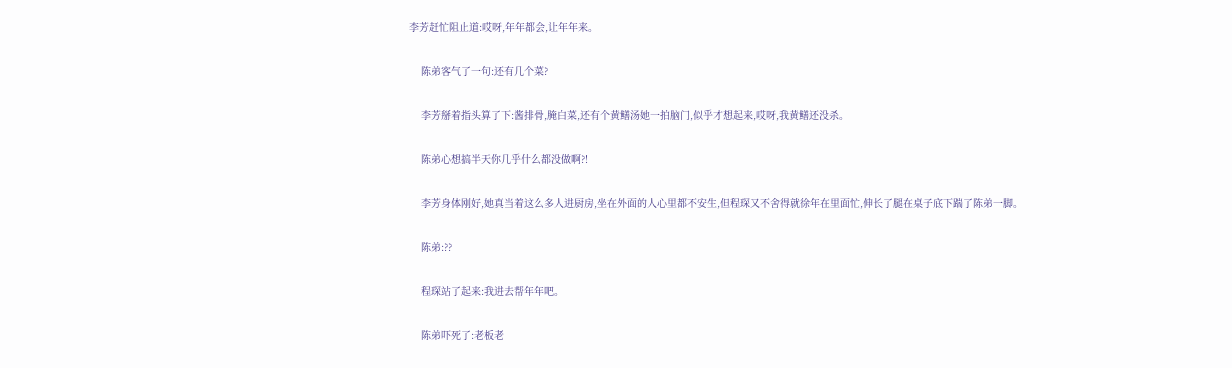李芳赶忙阻止道:哎呀,年年都会,让年年来。

    陈弟客气了一句:还有几个菜?

    李芳掰着指头算了下:酱排骨,腌白菜,还有个黄鳝汤她一拍脑门,似乎才想起来,哎呀,我黄鳝还没杀。

    陈弟心想搞半天你几乎什么都没做啊?!

    李芳身体刚好,她真当着这么多人进厨房,坐在外面的人心里都不安生,但程琛又不舍得就徐年在里面忙,伸长了腿在桌子底下踹了陈弟一脚。

    陈弟:??

    程琛站了起来:我进去帮年年吧。

    陈弟吓死了:老板老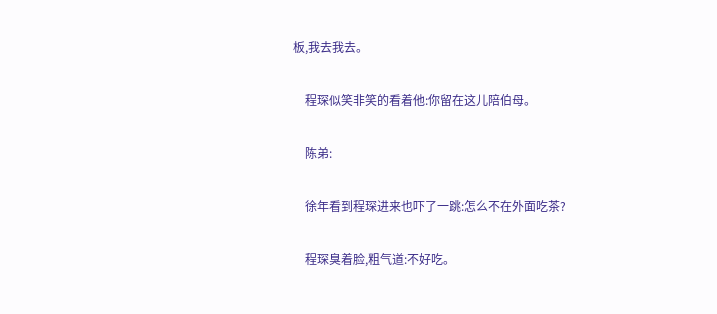板,我去我去。

    程琛似笑非笑的看着他:你留在这儿陪伯母。

    陈弟:

    徐年看到程琛进来也吓了一跳:怎么不在外面吃茶?

    程琛臭着脸,粗气道:不好吃。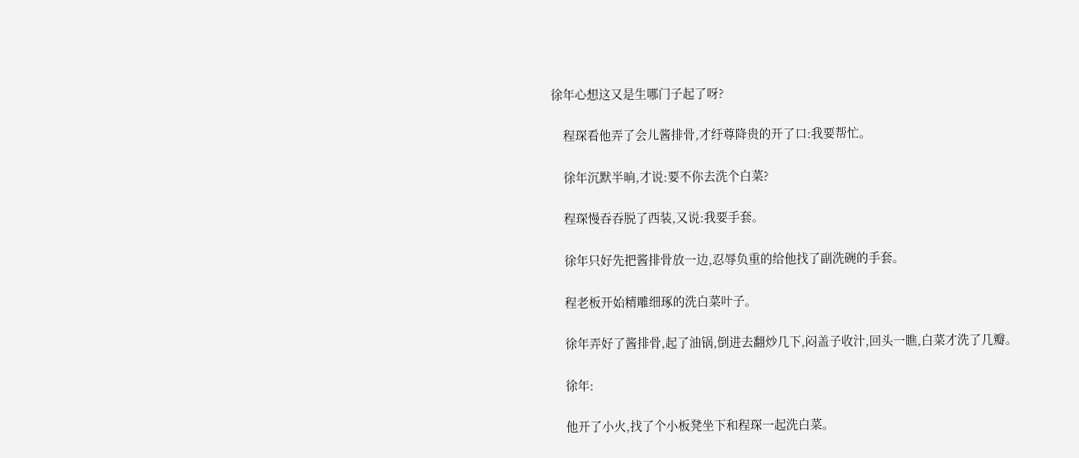徐年心想这又是生哪门子起了呀?

    程琛看他弄了会儿酱排骨,才纡尊降贵的开了口:我要帮忙。

    徐年沉默半晌,才说:要不你去洗个白菜?

    程琛慢吞吞脱了西装,又说:我要手套。

    徐年只好先把酱排骨放一边,忍辱负重的给他找了副洗碗的手套。

    程老板开始精雕细琢的洗白菜叶子。

    徐年弄好了酱排骨,起了油锅,倒进去翻炒几下,闷盖子收汁,回头一瞧,白菜才洗了几瓣。

    徐年:

    他开了小火,找了个小板凳坐下和程琛一起洗白菜。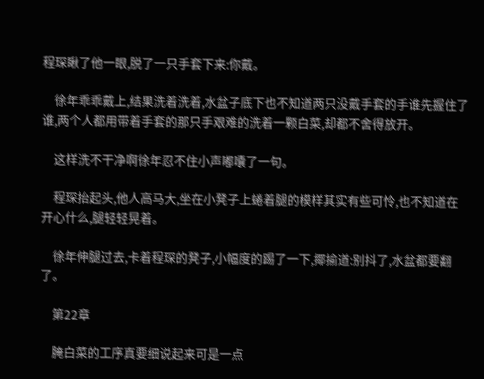程琛瞅了他一眼,脱了一只手套下来:你戴。

    徐年乖乖戴上,结果洗着洗着,水盆子底下也不知道两只没戴手套的手谁先握住了谁,两个人都用带着手套的那只手艰难的洗着一颗白菜,却都不舍得放开。

    这样洗不干净啊徐年忍不住小声嘟囔了一句。

    程琛抬起头,他人高马大,坐在小凳子上蜷着腿的模样其实有些可怜,也不知道在开心什么,腿轻轻晃着。

    徐年伸腿过去,卡着程琛的凳子,小幅度的踢了一下,揶揄道:别抖了,水盆都要翻了。

    第22章

    腌白菜的工序真要细说起来可是一点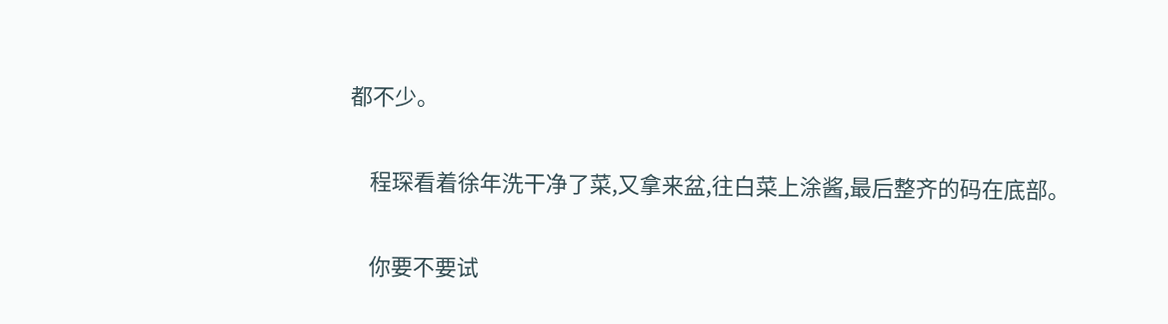都不少。

    程琛看着徐年洗干净了菜,又拿来盆,往白菜上涂酱,最后整齐的码在底部。

    你要不要试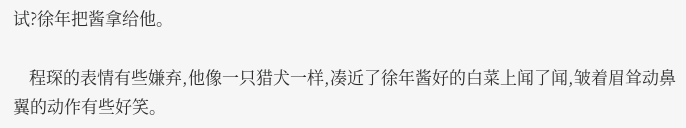试?徐年把酱拿给他。

    程琛的表情有些嫌弃,他像一只猎犬一样,凑近了徐年酱好的白菜上闻了闻,皱着眉耸动鼻翼的动作有些好笑。